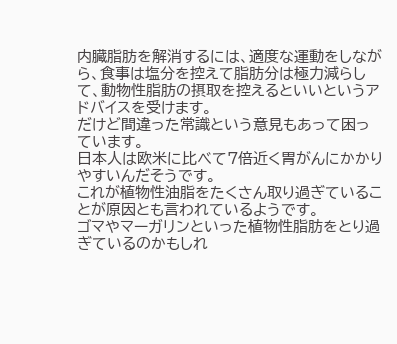内臓脂肪を解消するには、適度な運動をしながら、食事は塩分を控えて脂肪分は極力減らして、動物性脂肪の摂取を控えるといいというアドバイスを受けます。
だけど間違った常識という意見もあって困っています。
日本人は欧米に比べて7倍近く胃がんにかかりやすいんだそうです。
これが植物性油脂をたくさん取り過ぎていることが原因とも言われているようです。
ゴマやマーガリンといった植物性脂肪をとり過ぎているのかもしれ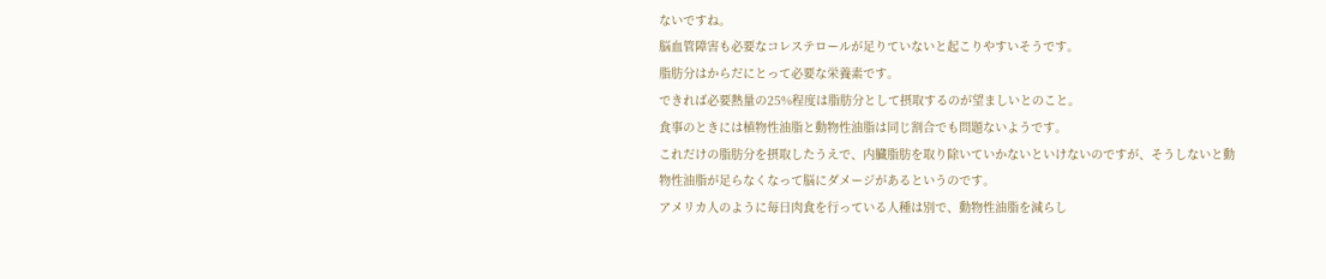ないですね。
脳血管障害も必要なコレステロールが足りていないと起こりやすいそうです。
脂肪分はからだにとって必要な栄養素です。
できれば必要熱量の25%程度は脂肪分として摂取するのが望ましいとのこと。
食事のときには植物性油脂と動物性油脂は同じ割合でも問題ないようです。
これだけの脂肪分を摂取したうえで、内臓脂肪を取り除いていかないといけないのですが、そうしないと動物性油脂が足らなくなって脳にダメージがあるというのです。
アメリカ人のように毎日肉食を行っている人種は別で、動物性油脂を減らし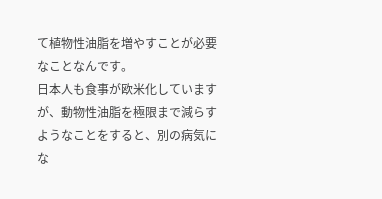て植物性油脂を増やすことが必要なことなんです。
日本人も食事が欧米化していますが、動物性油脂を極限まで減らすようなことをすると、別の病気にな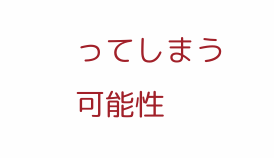ってしまう可能性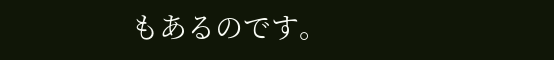もあるのです。